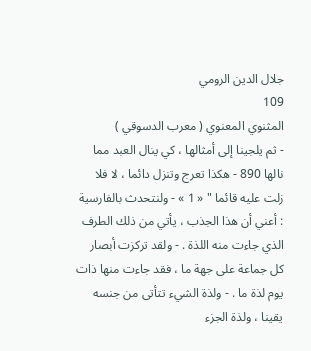جلال الدين الرومي
109
المثنوي المعنوي ( معرب الدسوقي )
- ثم يلجينا إلى أمثالها ، كي ينال العبد مما نالها 890 - هكذا تعرج وتنزل دائما ، لا فلا زلت عليه قائما " « 1 » - ولنتحدث بالفارسية : أعني أن هذا الجذب ، يأتي من ذلك الطرف الذي جاءت منه اللذة . - ولقد تركزت أبصار كل جماعة على جهة ما ، فقد جاءت منها ذات يوم لذة ما . - ولذة الشيء تتأتى من جنسه يقينا ، ولذة الجزء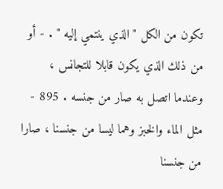تكون من الكل " الذي ينتمي إليه " . - أو من ذلك الذي يكون قابلا للتجانس ، وعندما اتصل به صار من جنسه . 895 - مثل الماء والخبز وهما ليسا من جنسنا ، صارا من جنسنا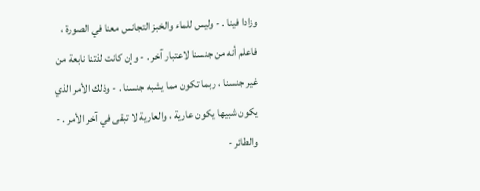وزادا فينا . - وليس للماء والخبز التجانس معنا في الصورة ، فاعلم أنه من جنسنا لاعتبار آخر . - وإن كانت لذتنا نابعة من غير جنسنا ، ربما تكون مما يشبه جنسنا . - وذلك الأمر الذي يكون شبيها يكون عارية ، والعارية لا تبقى في آخر الأمر . - والطائر -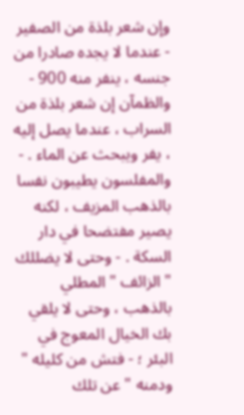وإن شعر بلذة من الصفير - عندما لا يجده صادرا من جنسه ، ينفر منه 900 - والظمآن إن شعر بلذة من السراب ، عندما يصل إليه ، يفر ويبحث عن الماء . - والمفلسون يطيبون نفسا بالذهب المزيف ، لكنه يصير مفتضحا في دار السكة . - وحتى لا يضللك " الزائف " المطلي بالذهب ، وحتى لا يلقي بك الخيال المعوج في البئر ؛ - فتش من كليله " ودمنه " عن تلك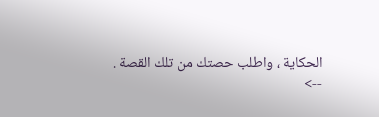الحكاية ، واطلب حصتك من تلك القصة .
-->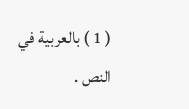( 1 ) بالعربية في النص .